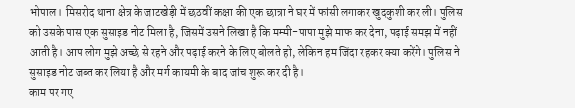भोपाल। मिसरोद थाना क्षेत्र के जाटखेड़ी में छठवीं कक्षा की एक छात्रा ने घर में फांसी लगाकर खुदकुशी कर ली। पुलिस को उसके पास एक सुसाइड नोट मिला है, जिसमें उसने लिखा है कि मम्मी-पापा मुझे माफ कर देना, पढ़ाई समझ में नहीं आती है। आप लोग मुझे अच्छे से रहने और पढ़ाई करने के लिए बोलते हो, लेकिन हम जिंदा रहकर क्या करेंगे। पुलिस ने सुसाइड नोट जब्त कर लिया है और मर्ग कायमी के बाद जांच शुरू कर दी है।
काम पर गए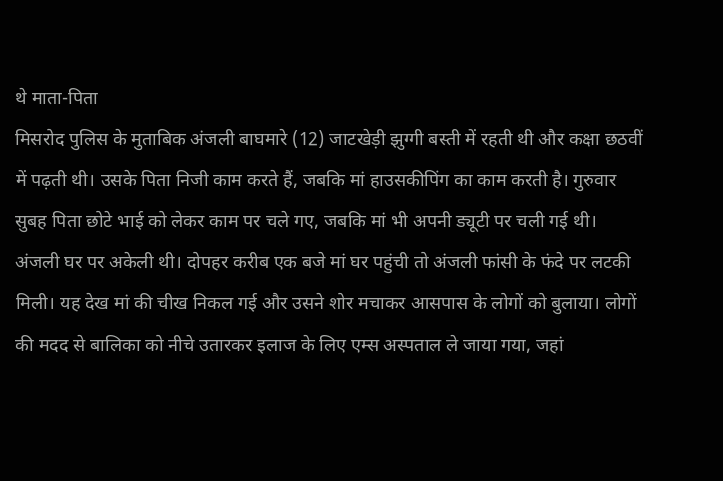थे माता-पिता
मिसरोद पुलिस के मुताबिक अंजली बाघमारे (12) जाटखेड़ी झुग्गी बस्ती में रहती थी और कक्षा छठवीं में पढ़ती थी। उसके पिता निजी काम करते हैं, जबकि मां हाउसकीपिंग का काम करती है। गुरुवार सुबह पिता छोटे भाई को लेकर काम पर चले गए, जबकि मां भी अपनी ड्यूटी पर चली गई थी। अंजली घर पर अकेली थी। दोपहर करीब एक बजे मां घर पहुंची तो अंजली फांसी के फंदे पर लटकी मिली। यह देख मां की चीख निकल गई और उसने शोर मचाकर आसपास के लोगों को बुलाया। लोगों की मदद से बालिका को नीचे उतारकर इलाज के लिए एम्स अस्पताल ले जाया गया, जहां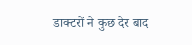डाक्टरों ने कुछ देर बाद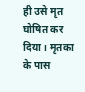ही उसे मृत घोषित कर दिया। मृतका के पास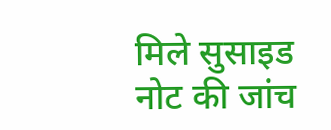मिले सुसाइड नोट की जांच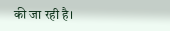की जा रही है।